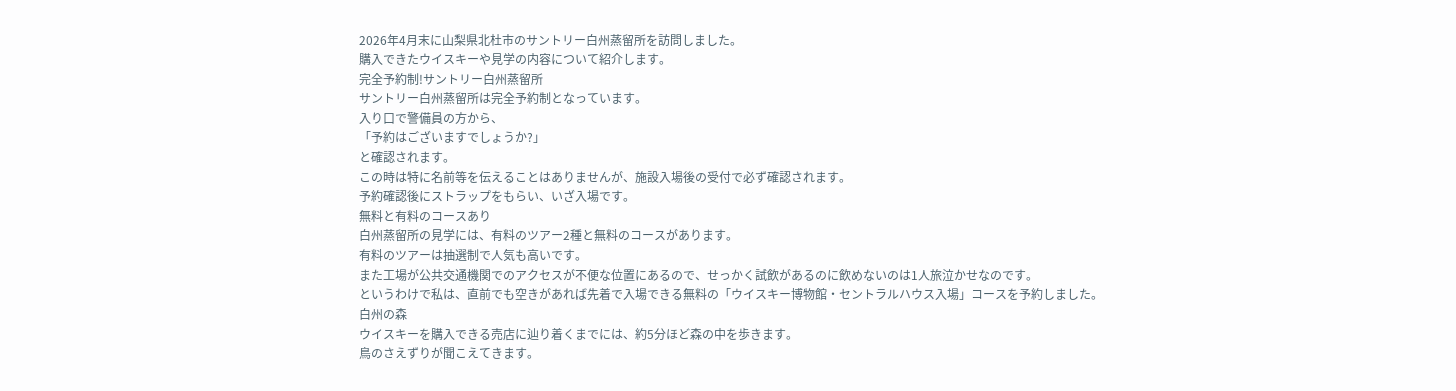2026年4月末に山梨県北杜市のサントリー白州蒸留所を訪問しました。
購入できたウイスキーや見学の内容について紹介します。
完全予約制!サントリー白州蒸留所
サントリー白州蒸留所は完全予約制となっています。
入り口で警備員の方から、
「予約はございますでしょうか?」
と確認されます。
この時は特に名前等を伝えることはありませんが、施設入場後の受付で必ず確認されます。
予約確認後にストラップをもらい、いざ入場です。
無料と有料のコースあり
白州蒸留所の見学には、有料のツアー2種と無料のコースがあります。
有料のツアーは抽選制で人気も高いです。
また工場が公共交通機関でのアクセスが不便な位置にあるので、せっかく試飲があるのに飲めないのは1人旅泣かせなのです。
というわけで私は、直前でも空きがあれば先着で入場できる無料の「ウイスキー博物館・セントラルハウス入場」コースを予約しました。
白州の森
ウイスキーを購入できる売店に辿り着くまでには、約5分ほど森の中を歩きます。
鳥のさえずりが聞こえてきます。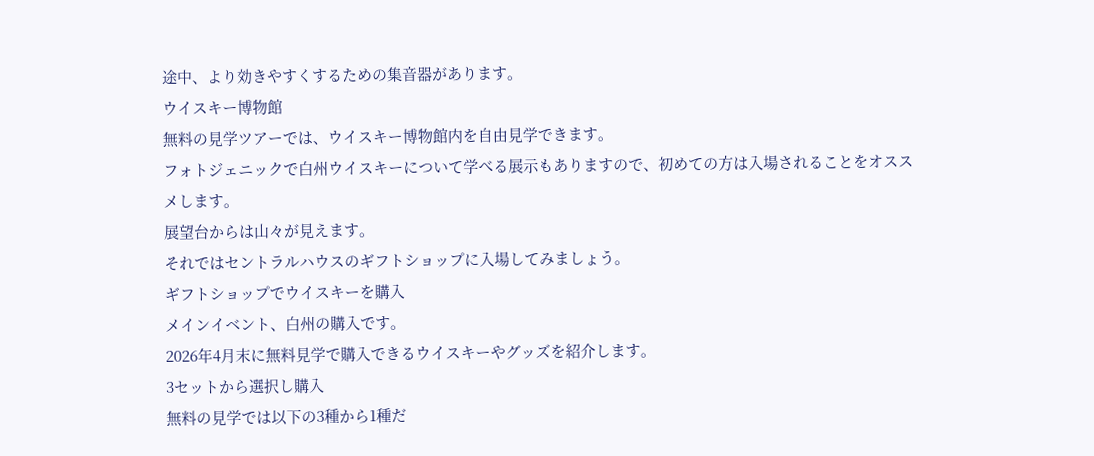途中、より効きやすくするための集音器があります。
ウイスキー博物館
無料の見学ツアーでは、ウイスキー博物館内を自由見学できます。
フォトジェニックで白州ウイスキーについて学べる展示もありますので、初めての方は入場されることをオススメします。
展望台からは山々が見えます。
それではセントラルハウスのギフトショップに入場してみましょう。
ギフトショップでウイスキーを購入
メインイベント、白州の購入です。
2026年4月末に無料見学で購入できるウイスキーやグッズを紹介します。
3セットから選択し購入
無料の見学では以下の3種から1種だ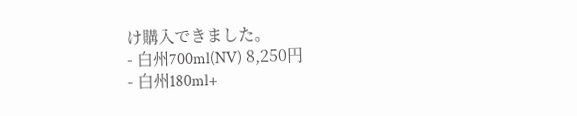け購入できました。
- 白州700ml(NV) 8,250円
- 白州180ml+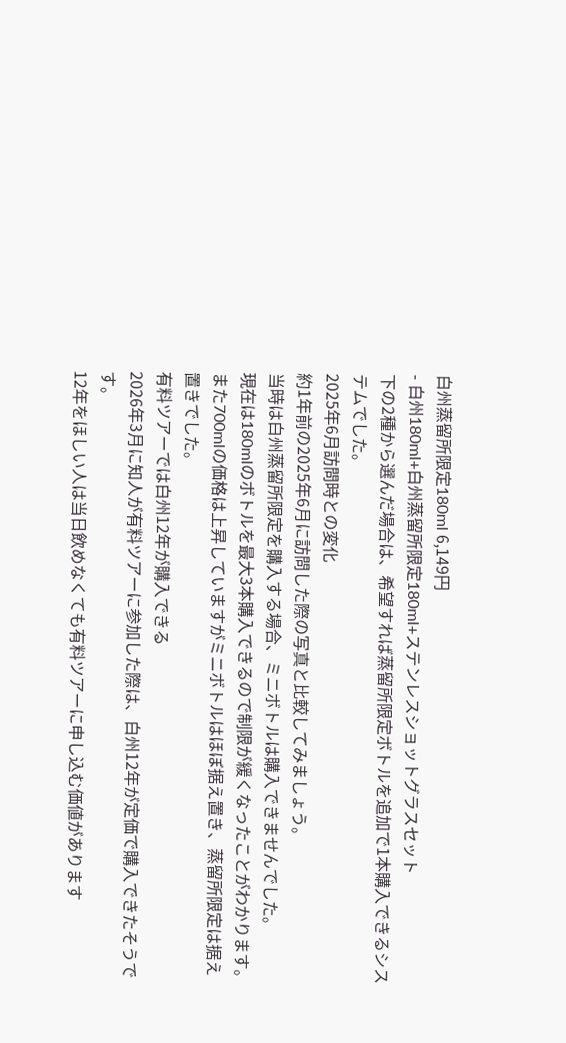白州蒸留所限定180ml 6,149円
- 白州180ml+白州蒸留所限定180ml+ステンレスショットグラスセット
下の2種から選んだ場合は、希望すれば蒸留所限定ボトルを追加で1本購入できるシステムでした。
2025年6月訪問時との変化
約1年前の2025年6月に訪問した際の写真と比較してみましょう。
当時は白州蒸留所限定を購入する場合、ミニボトルは購入できませんでした。
現在は180mlのボトルを最大3本購入できるので制限が緩くなったことがわかります。
また700mlの価格は上昇していますがミニボトルはほぼ据え置き、蒸留所限定は据え置きでした。
有料ツアーでは白州12年が購入できる
2026年3月に知人が有料ツアーに参加した際は、白州12年が定価で購入できたそうです。
12年をほしい人は当日飲めなくても有料ツアーに申し込む価値があります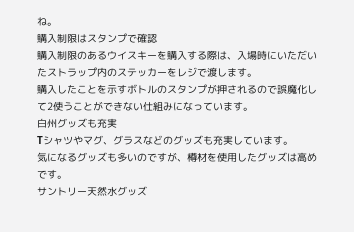ね。
購入制限はスタンプで確認
購入制限のあるウイスキーを購入する際は、入場時にいただいたストラップ内のステッカーをレジで渡します。
購入したことを示すボトルのスタンプが押されるので誤魔化して2使うことができない仕組みになっています。
白州グッズも充実
Tシャツやマグ、グラスなどのグッズも充実しています。
気になるグッズも多いのですが、樽材を使用したグッズは高めです。
サントリー天然水グッズ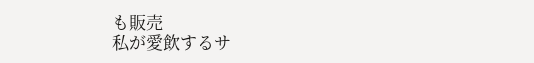も販売
私が愛飲するサ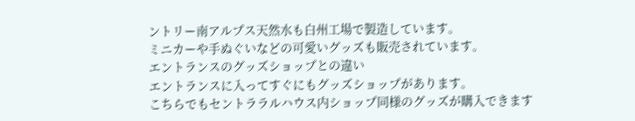ントリー南アルプス天然水も白州工場で製造しています。
ミニカーや手ぬぐいなどの可愛いグッズも販売されています。
エントランスのグッズショップとの違い
エントランスに入ってすぐにもグッズショップがあります。
こちらでもセントララルハウス内ショップ同様のグッズが購入できます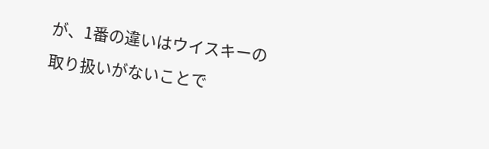が、1番の違いはウイスキーの取り扱いがないことで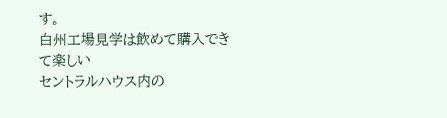す。
白州工場見学は飲めて購入できて楽しい
セントラルハウス内の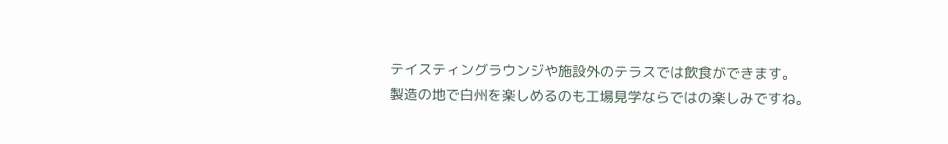テイスティングラウンジや施設外のテラスでは飲食ができます。
製造の地で白州を楽しめるのも工場見学ならではの楽しみですね。